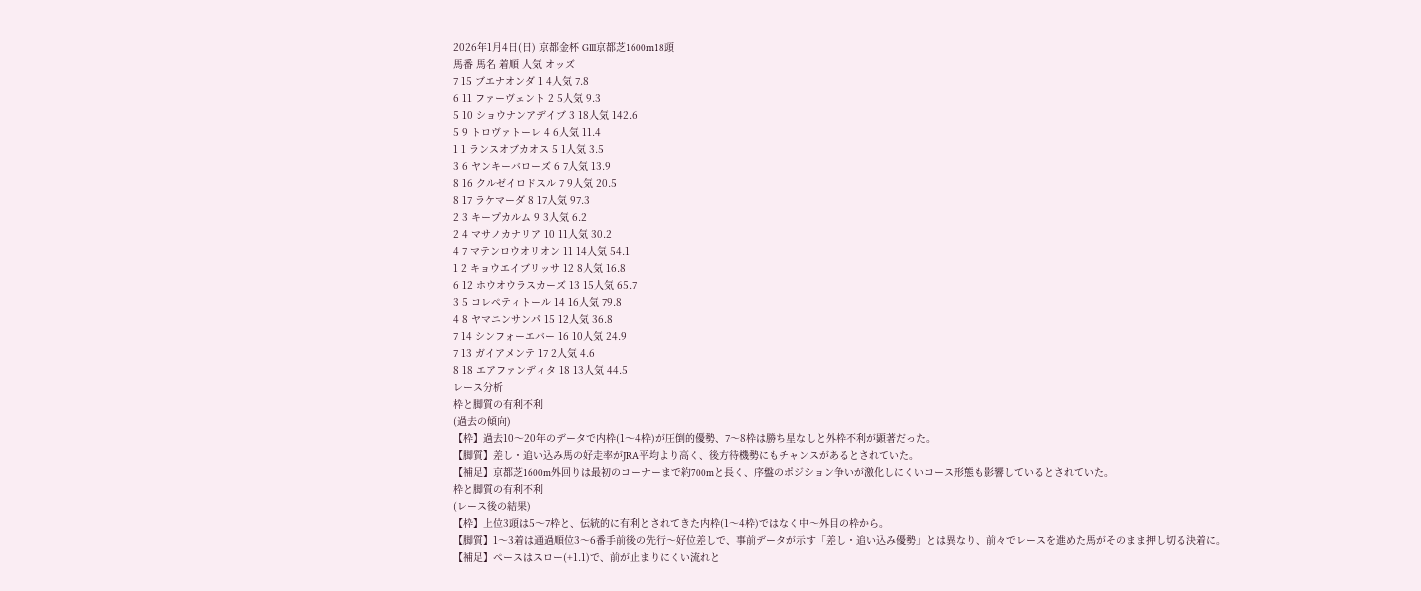2026年1月4日(日) 京都金杯 GⅢ京都芝1600m18頭
馬番 馬名 着順 人気 オッズ
7 15 ブエナオンダ 1 4人気 7.8
6 11 ファーヴェント 2 5人気 9.3
5 10 ショウナンアデイブ 3 18人気 142.6
5 9 トロヴァトーレ 4 6人気 11.4
1 1 ランスオブカオス 5 1人気 3.5
3 6 ヤンキーバローズ 6 7人気 13.9
8 16 クルゼイロドスル 7 9人気 20.5
8 17 ラケマーダ 8 17人気 97.3
2 3 キープカルム 9 3人気 6.2
2 4 マサノカナリア 10 11人気 30.2
4 7 マテンロウオリオン 11 14人気 54.1
1 2 キョウエイブリッサ 12 8人気 16.8
6 12 ホウオウラスカーズ 13 15人気 65.7
3 5 コレペティトール 14 16人気 79.8
4 8 ヤマニンサンパ 15 12人気 36.8
7 14 シンフォーエバー 16 10人気 24.9
7 13 ガイアメンテ 17 2人気 4.6
8 18 エアファンディタ 18 13人気 44.5
レース分析
枠と脚質の有利不利
(過去の傾向)
【枠】過去10〜20年のデータで内枠(1〜4枠)が圧倒的優勢、7〜8枠は勝ち星なしと外枠不利が顕著だった。
【脚質】差し・追い込み馬の好走率がJRA平均より高く、後方待機勢にもチャンスがあるとされていた。
【補足】京都芝1600m外回りは最初のコーナーまで約700mと長く、序盤のポジション争いが激化しにくいコース形態も影響しているとされていた。
枠と脚質の有利不利
(レース後の結果)
【枠】上位3頭は5〜7枠と、伝統的に有利とされてきた内枠(1〜4枠)ではなく中〜外目の枠から。
【脚質】1〜3着は通過順位3〜6番手前後の先行〜好位差しで、事前データが示す「差し・追い込み優勢」とは異なり、前々でレースを進めた馬がそのまま押し切る決着に。
【補足】ペースはスロー(+1.1)で、前が止まりにくい流れと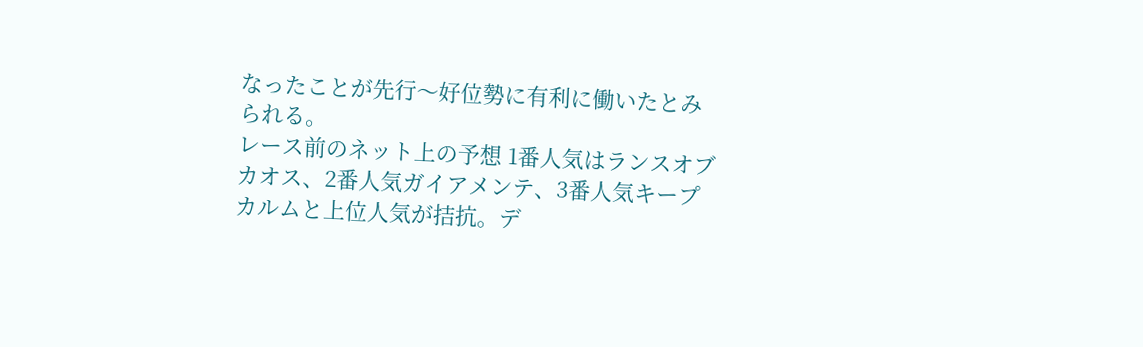なったことが先行〜好位勢に有利に働いたとみられる。
レース前のネット上の予想 1番人気はランスオブカオス、2番人気ガイアメンテ、3番人気キープカルムと上位人気が拮抗。デ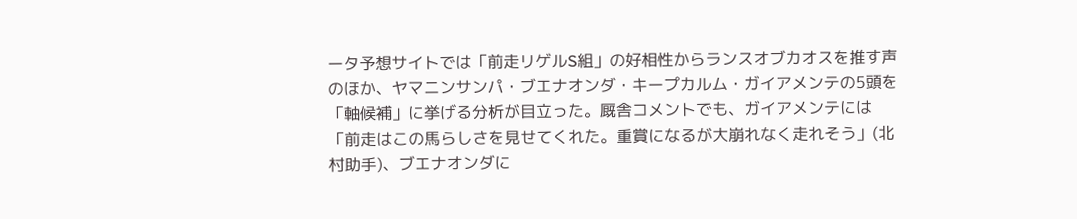ータ予想サイトでは「前走リゲルS組」の好相性からランスオブカオスを推す声のほか、ヤマニンサンパ・ブエナオンダ・キープカルム・ガイアメンテの5頭を「軸候補」に挙げる分析が目立った。厩舎コメントでも、ガイアメンテには「前走はこの馬らしさを見せてくれた。重賞になるが大崩れなく走れそう」(北村助手)、ブエナオンダに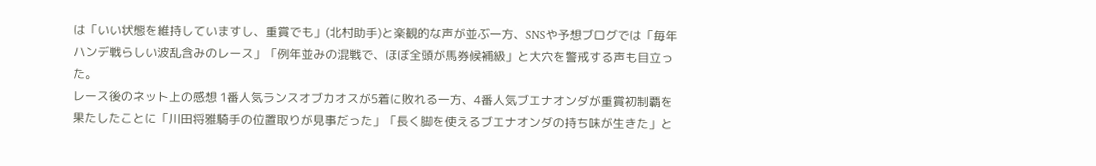は「いい状態を維持していますし、重賞でも」(北村助手)と楽観的な声が並ぶ一方、SNSや予想ブログでは「毎年ハンデ戦らしい波乱含みのレース」「例年並みの混戦で、ほぼ全頭が馬券候補級」と大穴を警戒する声も目立った。
レース後のネット上の感想 1番人気ランスオブカオスが5着に敗れる一方、4番人気ブエナオンダが重賞初制覇を果たしたことに「川田将雅騎手の位置取りが見事だった」「長く脚を使えるブエナオンダの持ち味が生きた」と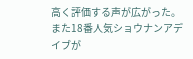高く評価する声が広がった。また18番人気ショウナンアデイブが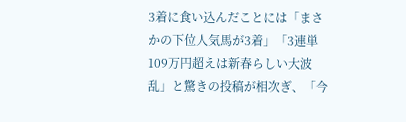3着に食い込んだことには「まさかの下位人気馬が3着」「3連単109万円超えは新春らしい大波乱」と驚きの投稿が相次ぎ、「今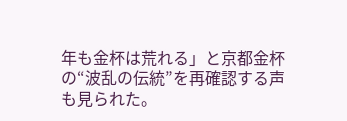年も金杯は荒れる」と京都金杯の“波乱の伝統”を再確認する声も見られた。